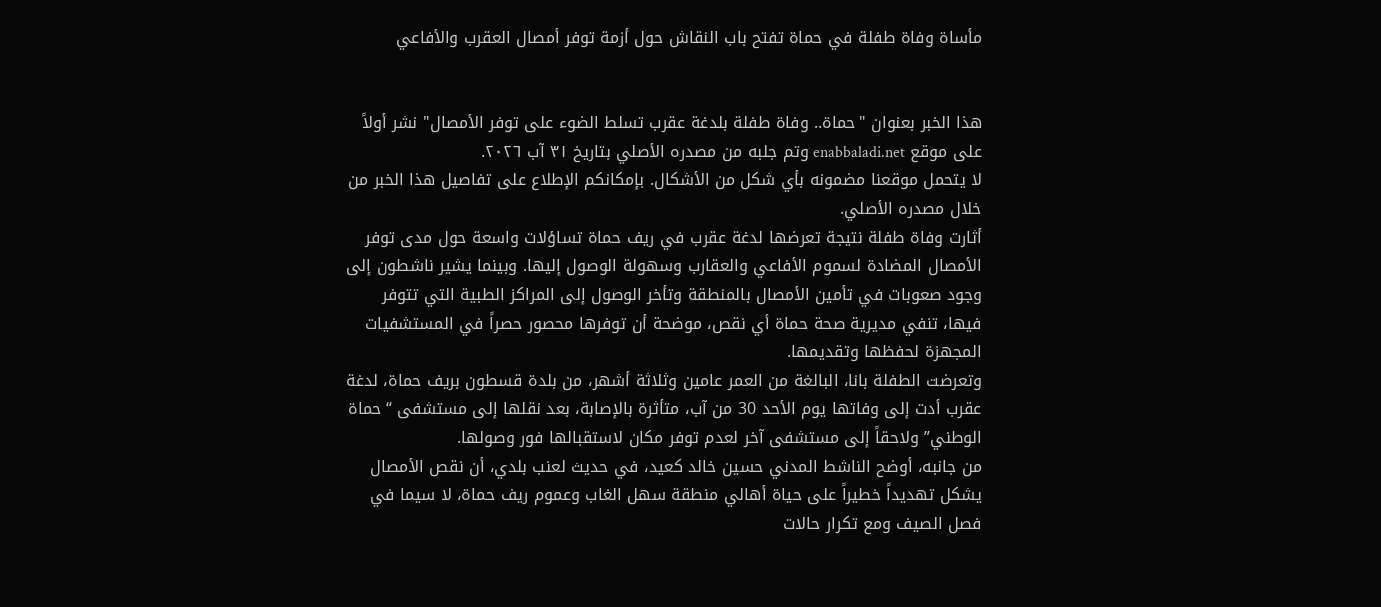مأساة وفاة طفلة في حماة تفتح باب النقاش حول أزمة توفر أمصال العقرب والأفاعي


هذا الخبر بعنوان "حماة.. وفاة طفلة بلدغة عقرب تسلط الضوء على توفر الأمصال" نشر أولاً على موقع enabbaladi.net وتم جلبه من مصدره الأصلي بتاريخ ٣١ آب ٢٠٢٦.
لا يتحمل موقعنا مضمونه بأي شكل من الأشكال. بإمكانكم الإطلاع على تفاصيل هذا الخبر من خلال مصدره الأصلي.
أثارت وفاة طفلة نتيجة تعرضها لدغة عقرب في ريف حماة تساؤلات واسعة حول مدى توفر الأمصال المضادة لسموم الأفاعي والعقارب وسهولة الوصول إليها. وبينما يشير ناشطون إلى وجود صعوبات في تأمين الأمصال بالمنطقة وتأخر الوصول إلى المراكز الطبية التي تتوفر فيها، تنفي مديرية صحة حماة أي نقص، موضحة أن توفرها محصور حصراً في المستشفيات المجهزة لحفظها وتقديمها.
وتعرضت الطفلة بانا، البالغة من العمر عامين وثلاثة أشهر، من بلدة قسطون بريف حماة، لدغة عقرب أدت إلى وفاتها يوم الأحد 30 من آب، متأثرة بالإصابة، بعد نقلها إلى مستشفى “حماة الوطني” ولاحقاً إلى مستشفى آخر لعدم توفر مكان لاستقبالها فور وصولها.
من جانبه، أوضح الناشط المدني حسين خالد كعيد، في حديث لعنب بلدي، أن نقص الأمصال يشكل تهديداً خطيراً على حياة أهالي منطقة سهل الغاب وعموم ريف حماة، لا سيما في فصل الصيف ومع تكرار حالات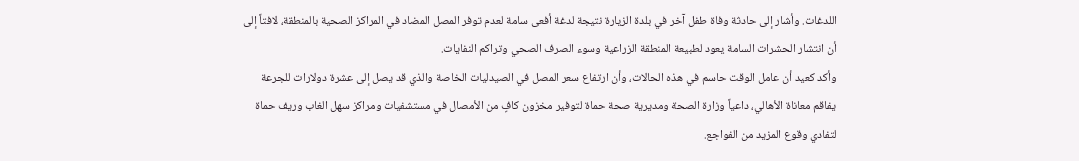اللدغات. وأشار إلى حادثة وفاة طفل آخر في بلدة الزيارة نتيجة لدغة أفعى سامة لعدم توفر المصل المضاد في المراكز الصحية بالمنطقة، لافتاً إلى أن انتشار الحشرات السامة يعود لطبيعة المنطقة الزراعية وسوء الصرف الصحي وتراكم النفايات.
وأكد كعيد أن عامل الوقت حاسم في هذه الحالات، وأن ارتفاع سعر المصل في الصيدليات الخاصة والذي قد يصل إلى عشرة دولارات للجرعة يفاقم معاناة الأهالي، داعياً وزارة الصحة ومديرية صحة حماة لتوفير مخزون كافٍ من الأمصال في مستشفيات ومراكز سهل الغاب وريف حماة لتفادي وقوع المزيد من الفواجع.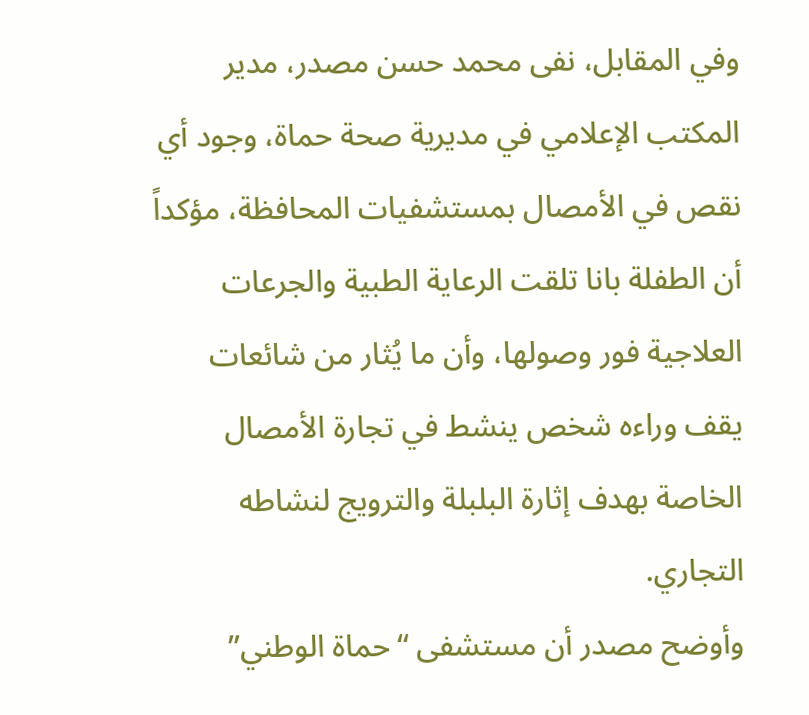وفي المقابل، نفى محمد حسن مصدر، مدير المكتب الإعلامي في مديرية صحة حماة، وجود أي نقص في الأمصال بمستشفيات المحافظة، مؤكداً أن الطفلة بانا تلقت الرعاية الطبية والجرعات العلاجية فور وصولها، وأن ما يُثار من شائعات يقف وراءه شخص ينشط في تجارة الأمصال الخاصة بهدف إثارة البلبلة والترويج لنشاطه التجاري.
وأوضح مصدر أن مستشفى “حماة الوطني”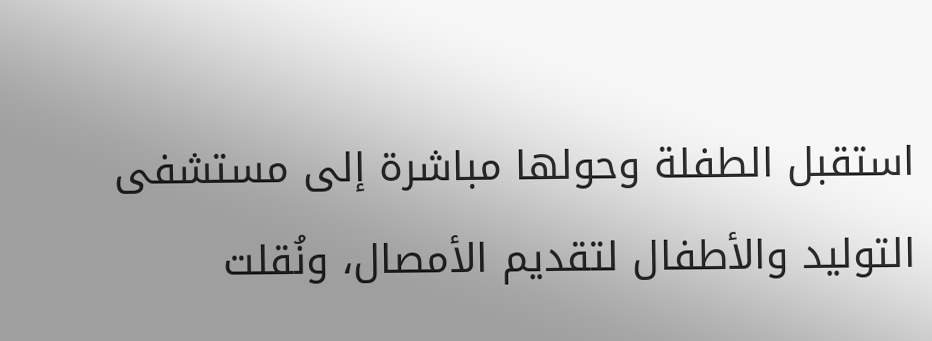استقبل الطفلة وحولها مباشرة إلى مستشفى التوليد والأطفال لتقديم الأمصال، ونُقلت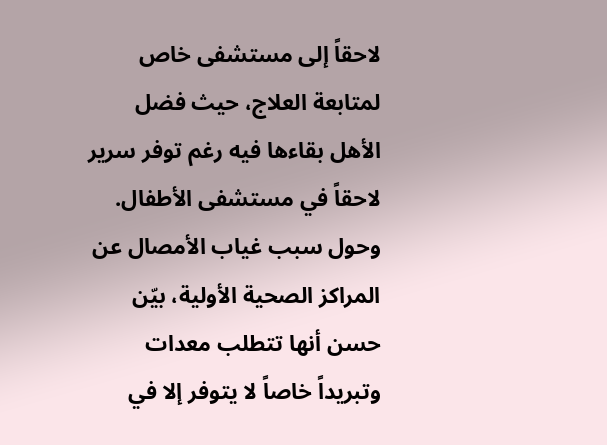لاحقاً إلى مستشفى خاص لمتابعة العلاج، حيث فضل الأهل بقاءها فيه رغم توفر سرير لاحقاً في مستشفى الأطفال. وحول سبب غياب الأمصال عن المراكز الصحية الأولية، بيّن حسن أنها تتطلب معدات وتبريداً خاصاً لا يتوفر إلا في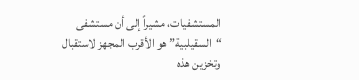المستشفيات، مشيراً إلى أن مستشفى “السقيلبية” هو الأقرب المجهز لاستقبال وتخزين هذه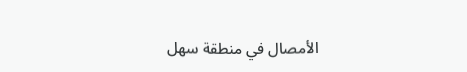الأمصال في منطقة سهل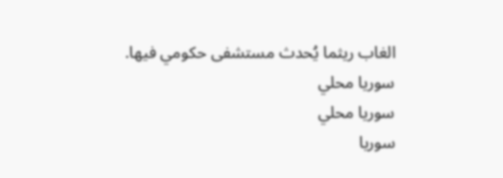الغاب ريثما يُحدث مستشفى حكومي فيها.
سوريا محلي
سوريا محلي
سوريا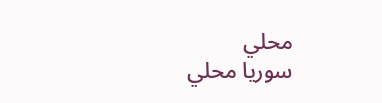محلي
سوريا محلي